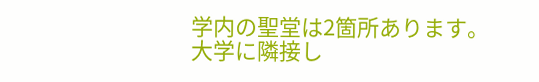学内の聖堂は2箇所あります。大学に隣接し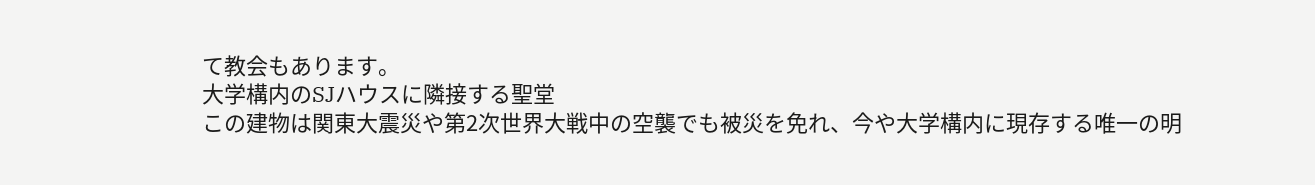て教会もあります。
大学構内のSJハウスに隣接する聖堂
この建物は関東大震災や第2次世界大戦中の空襲でも被災を免れ、今や大学構内に現存する唯一の明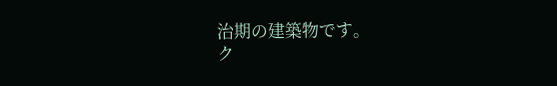治期の建築物です。
ク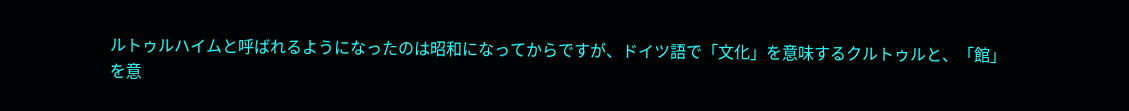ルトゥルハイムと呼ばれるようになったのは昭和になってからですが、ドイツ語で「文化」を意味するクルトゥルと、「館」を意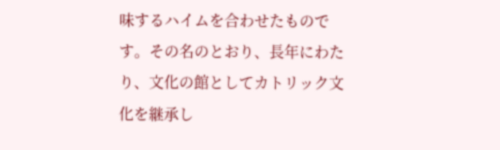味するハイムを合わせたものです。その名のとおり、長年にわたり、文化の館としてカトリック文化を継承し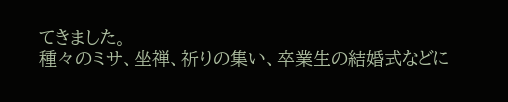てきました。
種々のミサ、坐禅、祈りの集い、卒業生の結婚式などに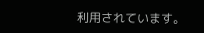利用されています。